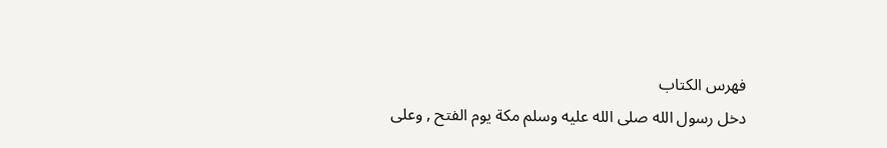فهرس الكتاب
دخل رسول الله صلى الله عليه وسلم مكة يوم الفتح , وعلى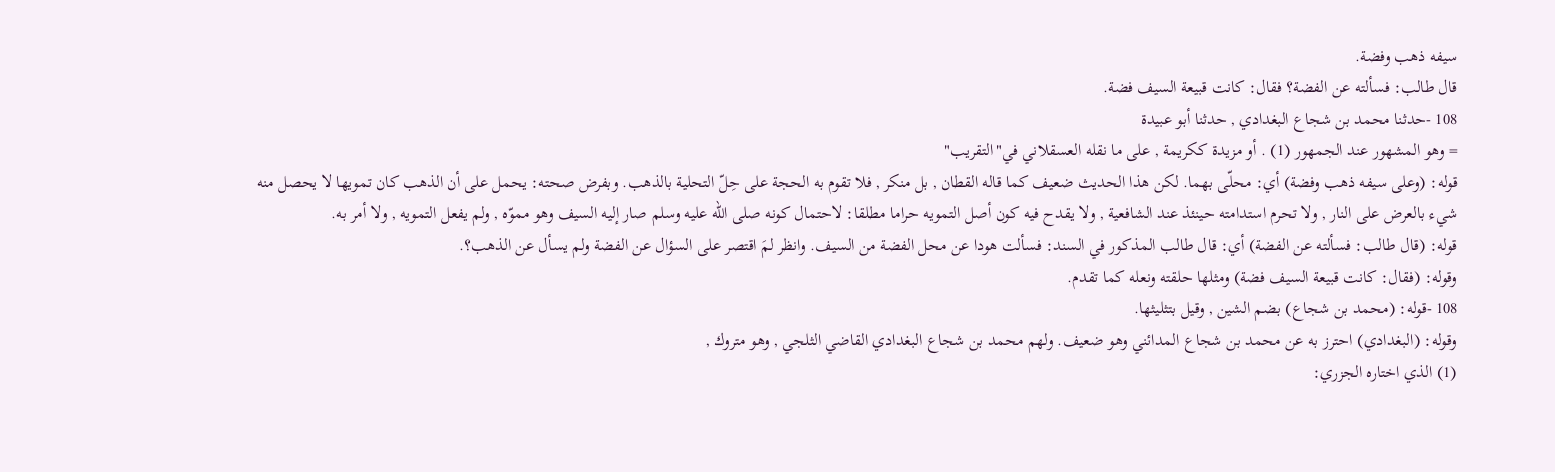سيفه ذهب وفضة.
قال طالب: فسألته عن الفضة؟ فقال: كانت قبيعة السيف فضة.
108 -حدثنا محمد بن شجاع البغدادي , حدثنا أبو عبيدة
= وهو المشهور عند الجمهور (1) . أو مزيدة ككريمة , على ما نقله العسقلاني في"التقريب"
قوله: (وعلى سيفه ذهب وفضة) أي: محلّى بهما. لكن هذا الحديث ضعيف كما قاله القطان , بل منكر , فلا تقوم به الحجة على حِلّ التحلية بالذهب. وبفرض صحته: يحمل على أن الذهب كان تمويها لا يحصل منه شيء بالعرض على النار , ولا تحرم استدامته حينئذ عند الشافعية , ولا يقدح فيه كون أصل التمويه حراما مطلقا: لاحتمال كونه صلى الله عليه وسلم صار إليه السيف وهو مموّه , ولم يفعل التمويه , ولا أمر به.
قوله: (قال طالب: فسألته عن الفضة) أي: قال طالب المذكور في السند: فسألت هودا عن محل الفضة من السيف. وانظر لمَ اقتصر على السؤال عن الفضة ولم يسأل عن الذهب؟.
وقوله: (فقال: كانت قبيعة السيف فضة) ومثلها حلقته ونعله كما تقدم.
108 -قوله: (محمد بن شجاع) بضم الشين , وقيل بتثليثها.
وقوله: (البغدادي) احترز به عن محمد بن شجاع المدائني وهو ضعيف. ولهم محمد بن شجاع البغدادي القاضي الثلجي , وهو متروك ,
(1) الذي اختاره الجزري: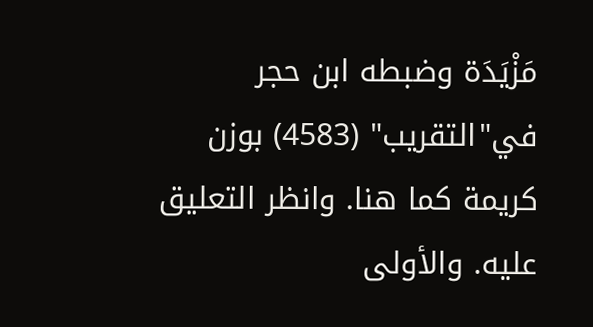مَزْيَدَة وضبطه ابن حجر في"التقريب" (4583) بوزن كريمة كما هنا. وانظر التعليق عليه. والأولى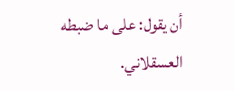أن يقول: على ما ضبطه العسقلاني.